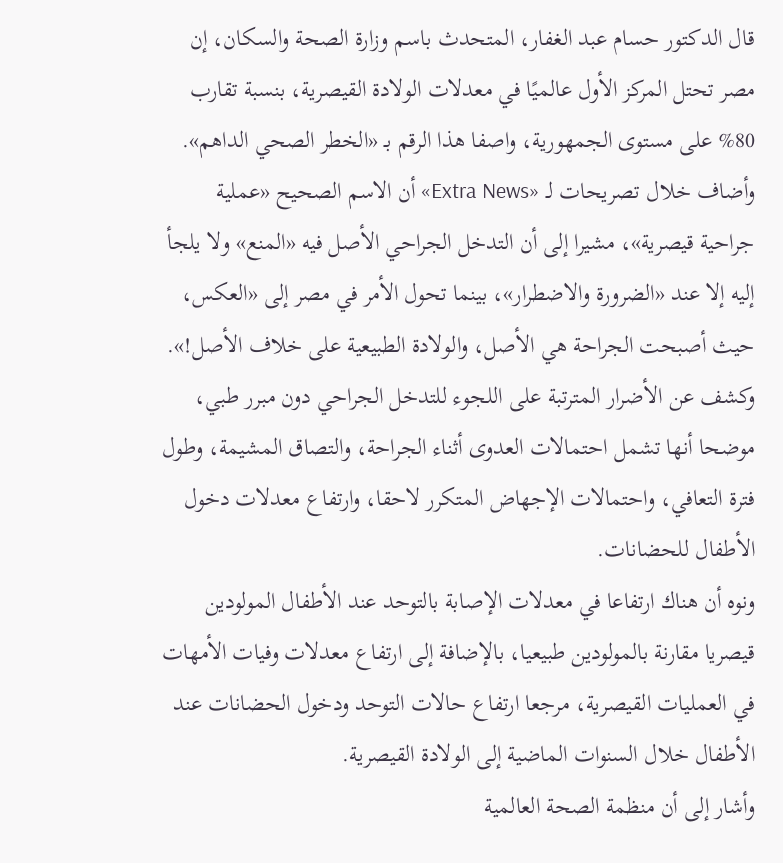قال الدكتور حسام عبد الغفار، المتحدث باسم وزارة الصحة والسكان، إن مصر تحتل المركز الأول عالميًا في معدلات الولادة القيصرية، بنسبة تقارب 80% على مستوى الجمهورية، واصفا هذا الرقم بـ «الخطر الصحي الداهم».
وأضاف خلال تصريحات لـ «Extra News» أن الاسم الصحيح «عملية جراحية قيصرية»، مشيرا إلى أن التدخل الجراحي الأصل فيه «المنع» ولا يلجأ إليه إلا عند «الضرورة والاضطرار»، بينما تحول الأمر في مصر إلى «العكس، حيث أصبحت الجراحة هي الأصل، والولادة الطبيعية على خلاف الأصل!».
وكشف عن الأضرار المترتبة على اللجوء للتدخل الجراحي دون مبرر طبي، موضحا أنها تشمل احتمالات العدوى أثناء الجراحة، والتصاق المشيمة، وطول فترة التعافي، واحتمالات الإجهاض المتكرر لاحقا، وارتفاع معدلات دخول الأطفال للحضانات.
ونوه أن هناك ارتفاعا في معدلات الإصابة بالتوحد عند الأطفال المولودين قيصريا مقارنة بالمولودين طبيعيا، بالإضافة إلى ارتفاع معدلات وفيات الأمهات في العمليات القيصرية، مرجعا ارتفاع حالات التوحد ودخول الحضانات عند الأطفال خلال السنوات الماضية إلى الولادة القيصرية.
وأشار إلى أن منظمة الصحة العالمية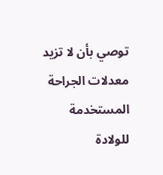توصي بأن لا تزيد معدلات الجراحة المستخدمة للولادة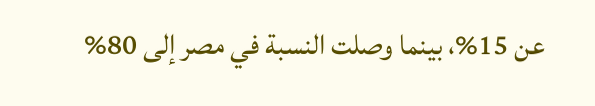عن 15%، بينما وصلت النسبة في مصر إلى 80%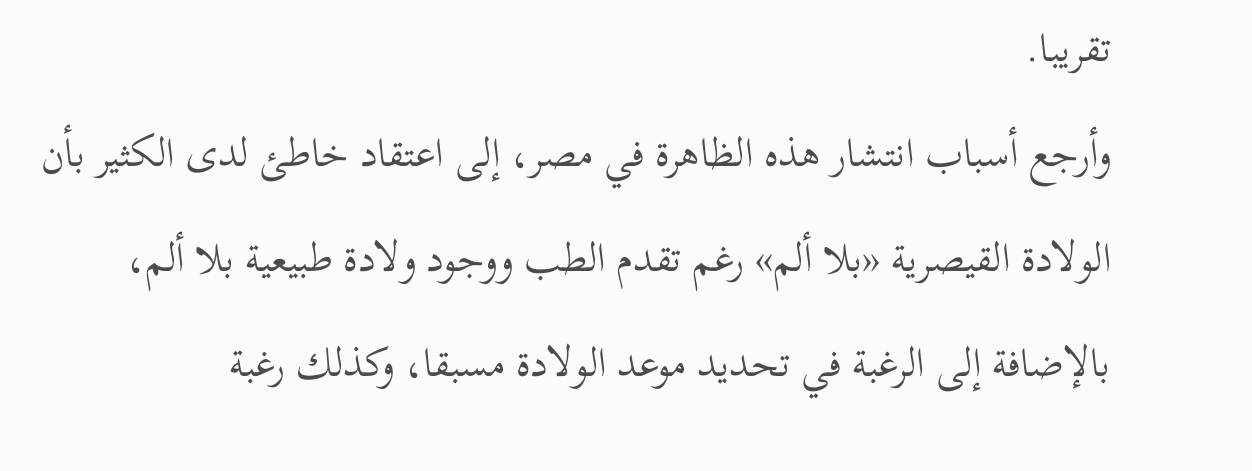تقريبا.
وأرجع أسباب انتشار هذه الظاهرة في مصر، إلى اعتقاد خاطئ لدى الكثير بأن الولادة القيصرية «بلا ألم» رغم تقدم الطب ووجود ولادة طبيعية بلا ألم، بالإضافة إلى الرغبة في تحديد موعد الولادة مسبقا، وكذلك رغبة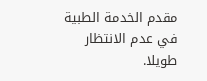مقدم الخدمة الطبية في عدم الانتظار طويلا.